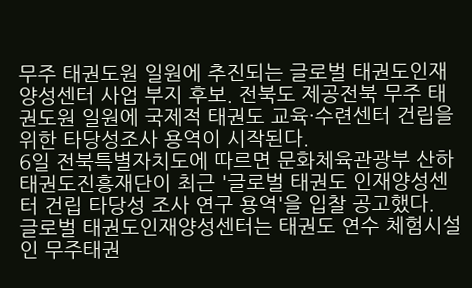무주 태권도원 일원에 추진되는 글로벌 태권도인재양성센터 사업 부지 후보. 전북도 제공전북 무주 태권도원 일원에 국제적 태권도 교육·수련센터 건립을 위한 타당성조사 용역이 시작된다.
6일 전북특별자치도에 따르면 문화체육관광부 산하 태권도진흥재단이 최근 '글로벌 태권도 인재양성센터 건립 타당성 조사 연구 용역'을 입찰 공고했다.
글로벌 태권도인재양성센터는 태권도 연수 체험시설인 무주태권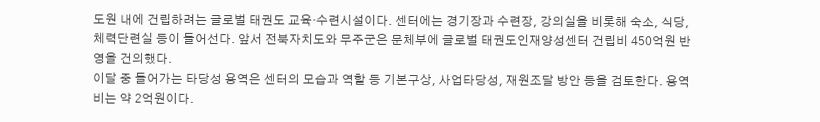도원 내에 건립하려는 글로벌 태권도 교육·수련시설이다. 센터에는 경기장과 수련장, 강의실을 비롯해 숙소, 식당, 체력단련실 등이 들어선다. 앞서 전북자치도와 무주군은 문체부에 글로벌 태권도인재양성센터 건립비 450억원 반영을 건의했다.
이달 중 들어가는 타당성 용역은 센터의 모습과 역할 등 기본구상, 사업타당성, 재원조달 방안 등을 검토한다. 용역비는 약 2억원이다.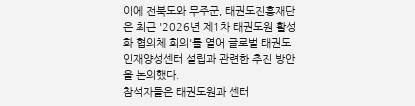이에 전북도와 무주군, 태권도진흥재단은 최근 '2026년 제1차 태권도원 활성화 협의체 회의'를 열어 글로벌 태권도 인재양성센터 설립과 관련한 추진 방안을 논의했다.
참석자들은 태권도원과 센터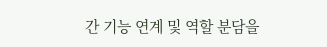간 기능 연계 및 역할 분담을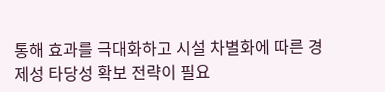통해 효과를 극대화하고 시설 차별화에 따른 경제성 타당성 확보 전략이 필요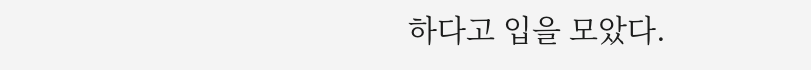하다고 입을 모았다.